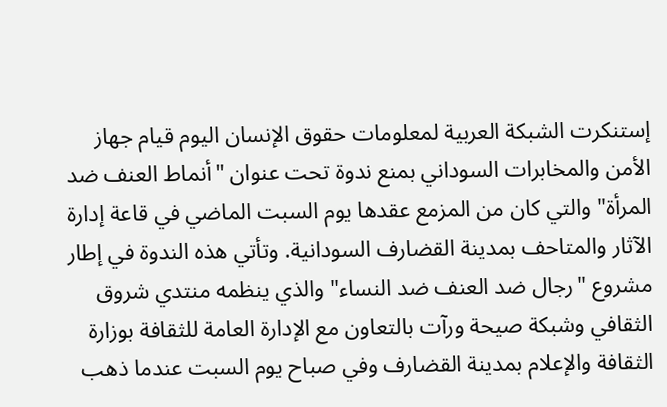إستنكرت الشبكة العربية لمعلومات حقوق الإنسان اليوم قيام جهاز الأمن والمخابرات السوداني بمنع ندوة تحت عنوان "أنماط العنف ضد المرأة" والتي كان من المزمع عقدها يوم السبت الماضي في قاعة إدارة الآثار والمتاحف بمدينة القضارف السودانية. وتأتي هذه الندوة في إطار مشروع "رجال ضد العنف ضد النساء" والذي ينظمه منتدي شروق الثقافي وشبكة صيحة ورآت بالتعاون مع الإدارة العامة للثقافة بوزارة الثقافة والإعلام بمدينة القضارف وفي صباح يوم السبت عندما ذهب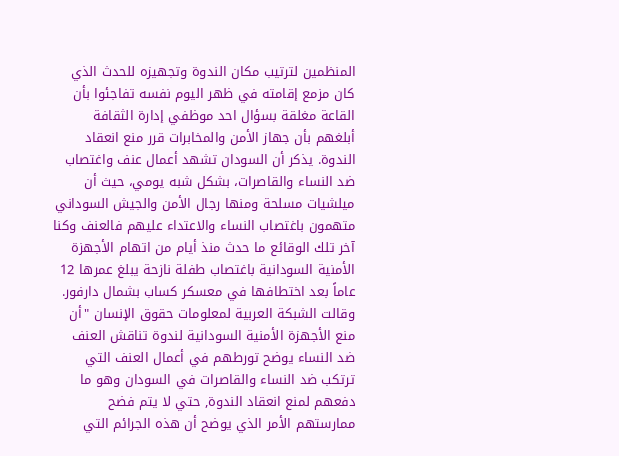المنظمين لترتيب مكان الندوة وتجهيزه للحدث الذي كان مزمع إقامته في ظهر اليوم نفسه تفاجئوا بأن القاعة مغلقة بسؤال احد موظفي إدارة الثقافة أبلغهم بأن جهاز الأمن والمخابرات قرر منع انعقاد الندوة. يذكر أن السودان تشهد أعمال عنف واغتصاب ضد النساء والقاصرات، بشكل شبه يومي، حيث أن ميلشيات مسلحة ومنها رجال الأمن والجيش السوداني متهمون باغتصاب النساء والاعتداء عليهم فالعنف وكنا آخر تلك الوقائع ما حدث منذ أيام من اتهام الأجهزة الأمنية السودانية باغتصاب طفلة نازحة يبلغ عمرها 12 عاماً بعد اختطافها في معسكر كساب بشمال دارفور. وقالت الشبكة العربية لمعلومات حقوق الإنسان "أن منع الأجهزة الأمنية السودانية لندوة تناقش العنف ضد النساء يوضح تورطهم في أعمال العنف التي ترتكب ضد النساء والقاصرات في السودان وهو ما دفعهم لمنع انعقاد الندوة, حتي لا يتم فضح ممارستهم الأمر الذي يوضح أن هذه الجرائم التي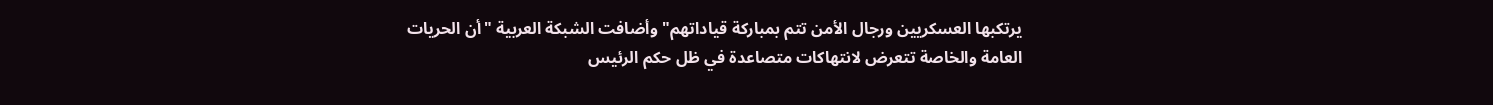يرتكبها العسكريين ورجال الأمن تتم بمباركة قياداتهم" وأضافت الشبكة العربية "أن الحريات العامة والخاصة تتعرض لانتهاكات متصاعدة في ظل حكم الرئيس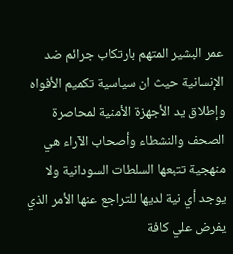عمر البشير المتهم بارتكاب جرائم ضد الإنسانية حيث ان سياسية تكميم الأفواه وإطلاق يد الأجهزة الأمنية لمحاصرة الصحف والنشطاء وأصحاب الآراء هي منهجية تتبعها السلطات السودانية ولا يوجد أي نية لديها للتراجع عنها الأمر الذي يفرض علي كافة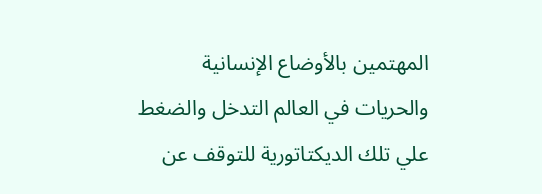المهتمين بالأوضاع الإنسانية والحريات في العالم التدخل والضغط علي تلك الديكتاتورية للتوقف عن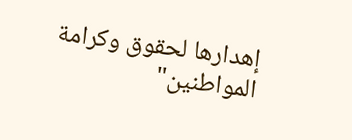إهدارها لحقوق وكرامة المواطنين"